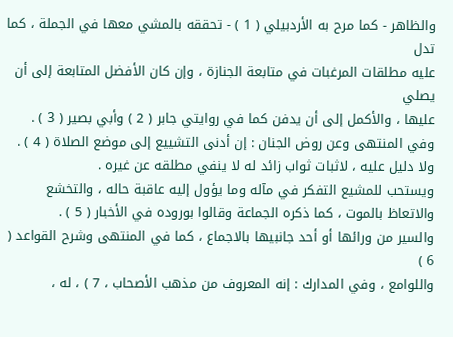والظاهر - كما مرح به الأردبيلي ( 1 ) - تحققه بالمشي معها في الجملة ، كما تدل
عليه مطلقات المرغبات في متابعة الجنازة ، وإن كان الأفضل المتابعة إلى أن يصلي
عليها ، والأكمل إلى أن يدفن كما في روايتي جابر ( 2 ) وأبي بصير ( 3 ) .
وفي المنتهى وعن روض الجنان : إن أدنى التشييع إلى موضع الصلاة ( 4 ) .
ولا دليل عليه ، لاثبات ثواب زائد له لا ينفي مطلقه عن غيره .
ويستحب للمشيع التفكر في مآله وما يؤول إليه عاقبة حاله ، والتخشع
والاتعاظ بالموت ، كما ذكره الجماعة وقالوا بوروده في الأخبار ( 5 ) .
والسير من ورائها أو أحد جانبيها بالاجماع ، كما في المنتهى وشرح القواعد ( 6 )
واللوامع ، وفي المدارك : إنه المعروف من مذهب الأصحاب ، 7 ) ، له ،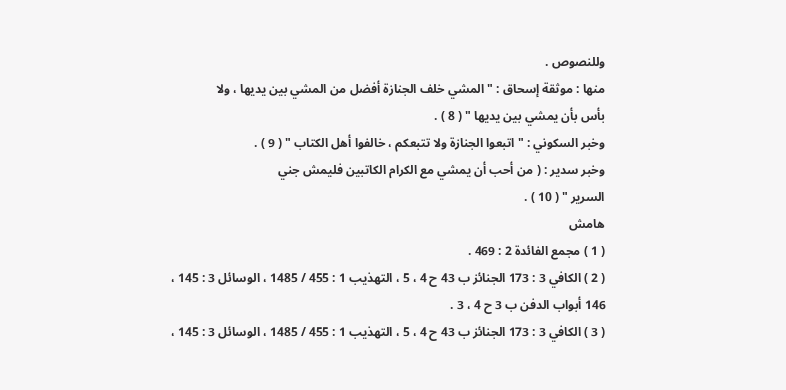وللنصوص .
منها : موثقة إسحاق : " المشي خلف الجنازة أفضل من المشي بين يديها ، ولا
بأس بأن يمشي بين يديها " ( 8 ) .
وخبر السكوني : " اتبعوا الجنازة ولا تتبعكم ، خالفوا أهل الكتاب " ( 9 ) .
وخبر سدير : ( من أحب أن يمشي مع الكرام الكاتبين فليمش جني
السرير " ( 10 ) .
هامش
( 1 ) مجمع الفائدة 2 : 469 .
( 2 ) الكافي 3 : 173 الجنائز ب 43 ح 4 ، 5 ، التهذيب 1 : 455 / 1485 ، الوسائل 3 : 145 ،
146 أبواب الدفن ب 3 ح 4 ، 3 .
( 3 ) الكافي 3 : 173 الجنائز ب 43 ح 4 ، 5 ، التهذيب 1 : 455 / 1485 ، الوسائل 3 : 145 ،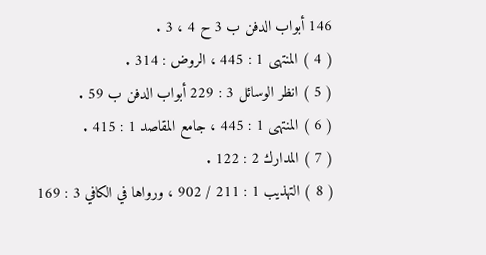146 أبواب الدفن ب 3 ح 4 ، 3 .
( 4 ) المنتهى 1 : 445 ، الروض : 314 .
( 5 ) انظر الوسائل 3 : 229 أبواب الدفن ب 59 .
( 6 ) المنتهى 1 : 445 ، جامع المقاصد 1 : 415 .
( 7 ) المدارك 2 : 122 .
( 8 ) التهذيب 1 : 211 / 902 ، ورواها في الكافي 3 : 169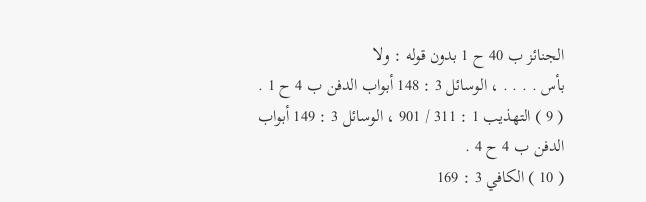الجنائز ب 40 ح 1 بدون قوله : ولا
بأس . . . . ، الوسائل 3 : 148 أبواب الدفن ب 4 ح 1 .
( 9 ) التهذيب 1 : 311 / 901 ، الوسائل 3 : 149 أبواب الدفن ب 4 ح 4 .
( 10 ) الكافي 3 : 169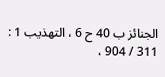الجنائز ب 40 ح 6 ، التهذيب 1 : 311 / 904 ،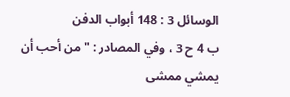الوسائل 3 : 148 أبواب الدفن
ب 4 ح 3 ، وفي المصادر : " من أحب أن يمشي ممشى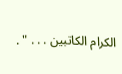الكرام الكاتبين . . . " .